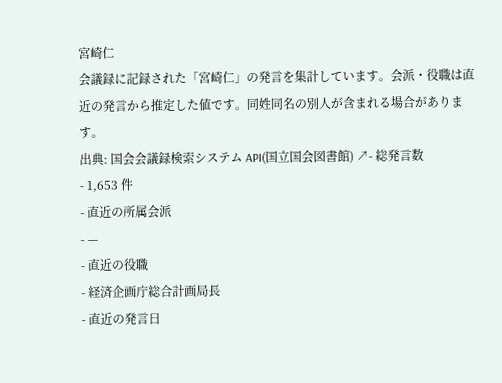宮崎仁
会議録に記録された「宮崎仁」の発言を集計しています。会派・役職は直近の発言から推定した値です。同姓同名の別人が含まれる場合があります。
出典: 国会会議録検索システム API(国立国会図書館) ↗- 総発言数
- 1,653 件
- 直近の所属会派
- —
- 直近の役職
- 経済企画庁総合計画局長
- 直近の発言日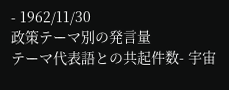- 1962/11/30
政策テーマ別の発言量
テーマ代表語との共起件数- 宇宙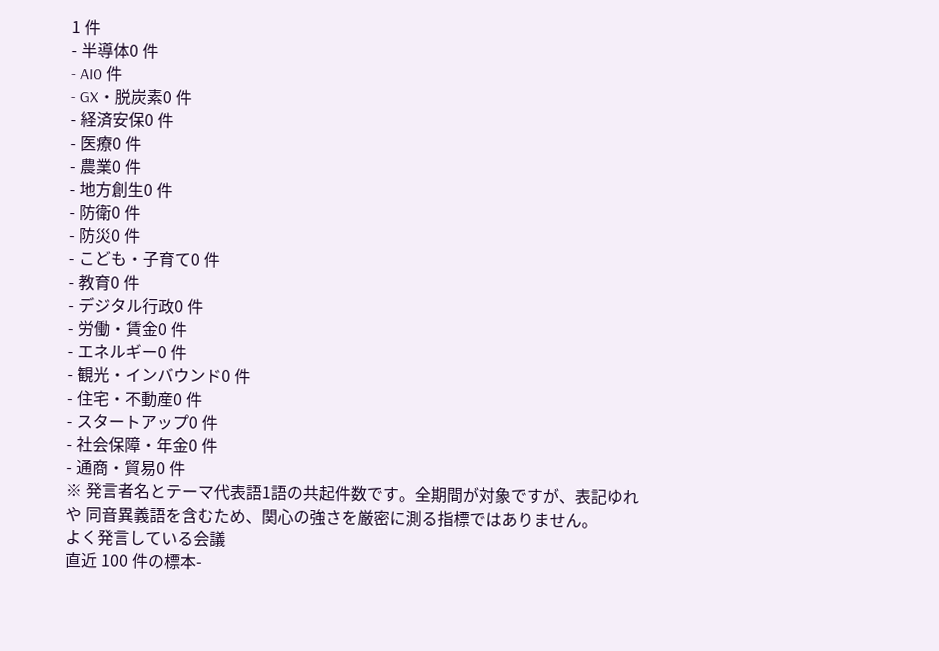1 件
- 半導体0 件
- AI0 件
- GX・脱炭素0 件
- 経済安保0 件
- 医療0 件
- 農業0 件
- 地方創生0 件
- 防衛0 件
- 防災0 件
- こども・子育て0 件
- 教育0 件
- デジタル行政0 件
- 労働・賃金0 件
- エネルギー0 件
- 観光・インバウンド0 件
- 住宅・不動産0 件
- スタートアップ0 件
- 社会保障・年金0 件
- 通商・貿易0 件
※ 発言者名とテーマ代表語1語の共起件数です。全期間が対象ですが、表記ゆれや 同音異義語を含むため、関心の強さを厳密に測る指標ではありません。
よく発言している会議
直近 100 件の標本-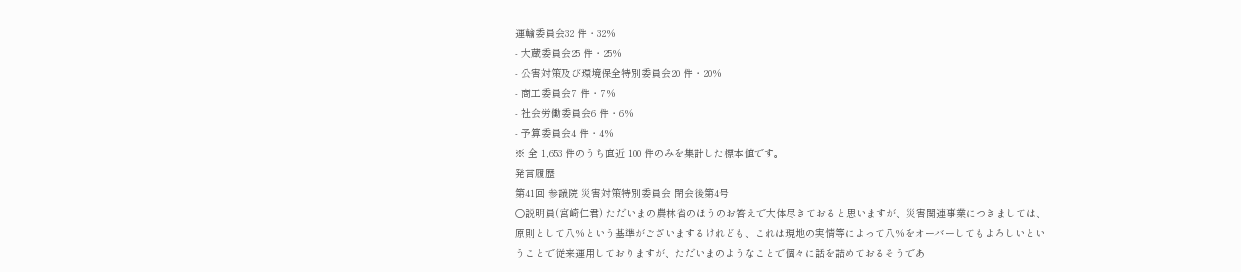運輸委員会32 件・32%
- 大蔵委員会25 件・25%
- 公害対策及び環境保全特別委員会20 件・20%
- 商工委員会7 件・7%
- 社会労働委員会6 件・6%
- 予算委員会4 件・4%
※ 全 1,653 件のうち直近 100 件のみを集計した標本値です。
発言履歴
第41回 参議院 災害対策特別委員会 閉会後第4号
○説明員(宮崎仁君) ただいまの農林省のほうのお答えで大体尽きておると思いますが、災害関連事業につきましては、原則として八%という基準がございまするけれども、これは現地の実情等によって八%をオーバーしてもよろしいということで従来運用しておりますが、ただいまのようなことで個々に話を詰めておるそうであ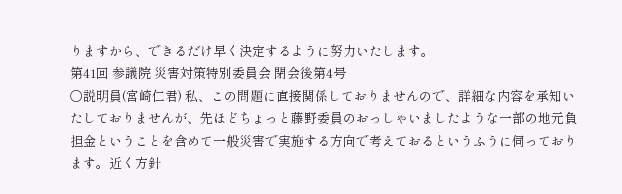りますから、できるだけ早く決定するように努力いたします。
第41回 参議院 災害対策特別委員会 閉会後第4号
○説明員(宮崎仁君) 私、この問題に直接関係しておりませんので、詳細な内容を承知いたしておりませんが、先ほどちょっと藤野委員のおっしゃいましたような一部の地元負担金ということを含めて一般災害で実施する方向で考えておるというふうに伺っております。近く方針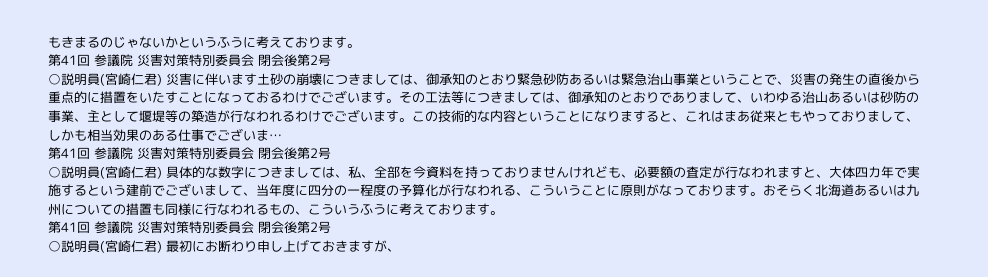もきまるのじゃないかというふうに考えております。
第41回 参議院 災害対策特別委員会 閉会後第2号
○説明員(宮崎仁君) 災害に伴います土砂の崩壊につきましては、御承知のとおり緊急砂防あるいは緊急治山事業ということで、災害の発生の直後から重点的に措置をいたすことになっておるわけでございます。その工法等につきましては、御承知のとおりでありまして、いわゆる治山あるいは砂防の事業、主として堰堤等の築造が行なわれるわけでございます。この技術的な内容ということになりますると、これはまあ従来ともやっておりまして、しかも相当効果のある仕事でございま…
第41回 参議院 災害対策特別委員会 閉会後第2号
○説明員(宮崎仁君) 具体的な数字につきましては、私、全部を今資料を持っておりませんけれども、必要額の査定が行なわれますと、大体四カ年で実施するという建前でございまして、当年度に四分の一程度の予算化が行なわれる、こういうことに原則がなっております。おそらく北海道あるいは九州についての措置も同様に行なわれるもの、こういうふうに考えております。
第41回 参議院 災害対策特別委員会 閉会後第2号
○説明員(宮崎仁君) 最初にお断わり申し上げておきますが、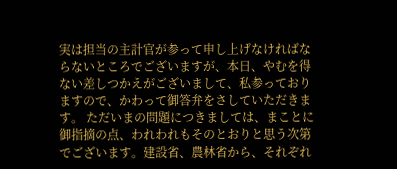実は担当の主計官が参って申し上げなければならないところでございますが、本日、やむを得ない差しつかえがございまして、私参っておりますので、かわって御答弁をさしていただきます。 ただいまの問題につきましては、まことに御指摘の点、われわれもそのとおりと思う次第でございます。建設省、農林省から、それぞれ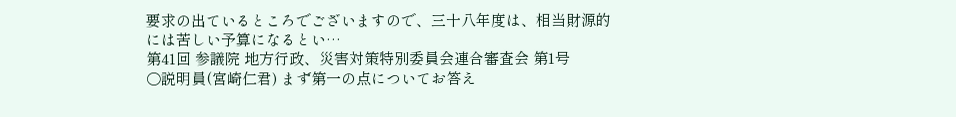要求の出ているところでございますので、三十八年度は、相当財源的には苦しい予算になるとい…
第41回 参議院 地方行政、災害対策特別委員会連合審査会 第1号
○説明員(宮崎仁君) まず第一の点についてお答え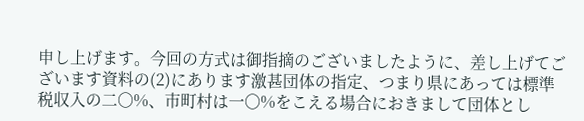申し上げます。今回の方式は御指摘のございましたように、差し上げてございます資料の(2)にあります激甚団体の指定、つまり県にあっては標準税収入の二〇%、市町村は一〇%をこえる場合におきまして団体とし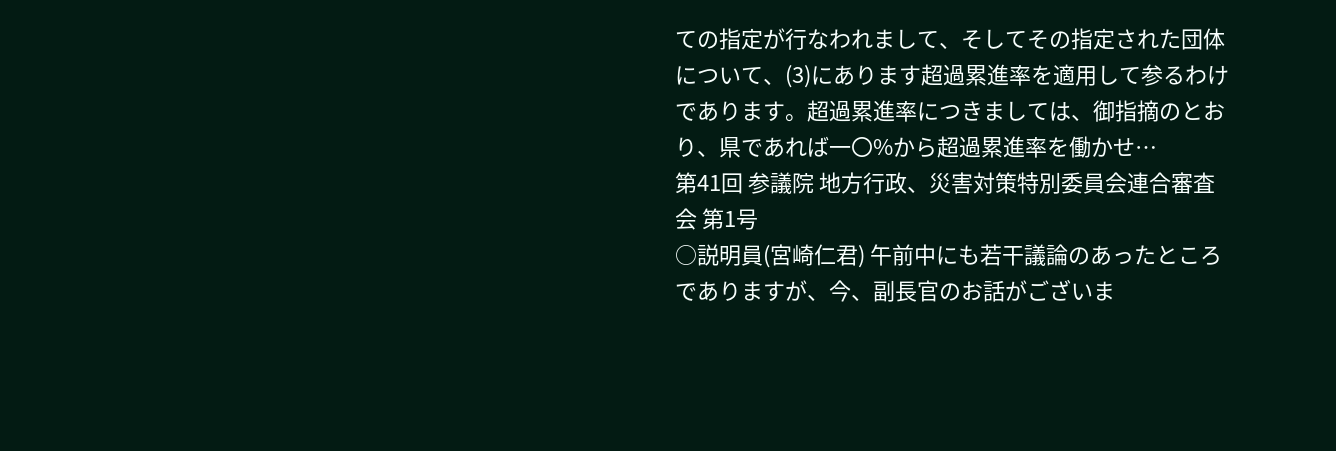ての指定が行なわれまして、そしてその指定された団体について、(3)にあります超過累進率を適用して参るわけであります。超過累進率につきましては、御指摘のとおり、県であれば一〇%から超過累進率を働かせ…
第41回 参議院 地方行政、災害対策特別委員会連合審査会 第1号
○説明員(宮崎仁君) 午前中にも若干議論のあったところでありますが、今、副長官のお話がございま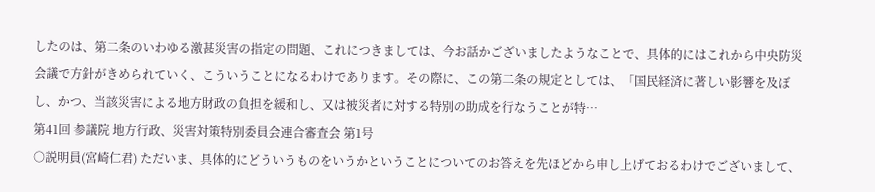したのは、第二条のいわゆる激甚災害の指定の問題、これにつきましては、今お話かございましたようなことで、具体的にはこれから中央防災会議で方針がきめられていく、こういうことになるわけであります。その際に、この第二条の規定としては、「国民経済に著しい影響を及ぼし、かつ、当該災害による地方財政の負担を緩和し、又は被災者に対する特別の助成を行なうことが特…
第41回 参議院 地方行政、災害対策特別委員会連合審査会 第1号
○説明員(宮崎仁君) ただいま、具体的にどういうものをいうかということについてのお答えを先ほどから申し上げておるわけでございまして、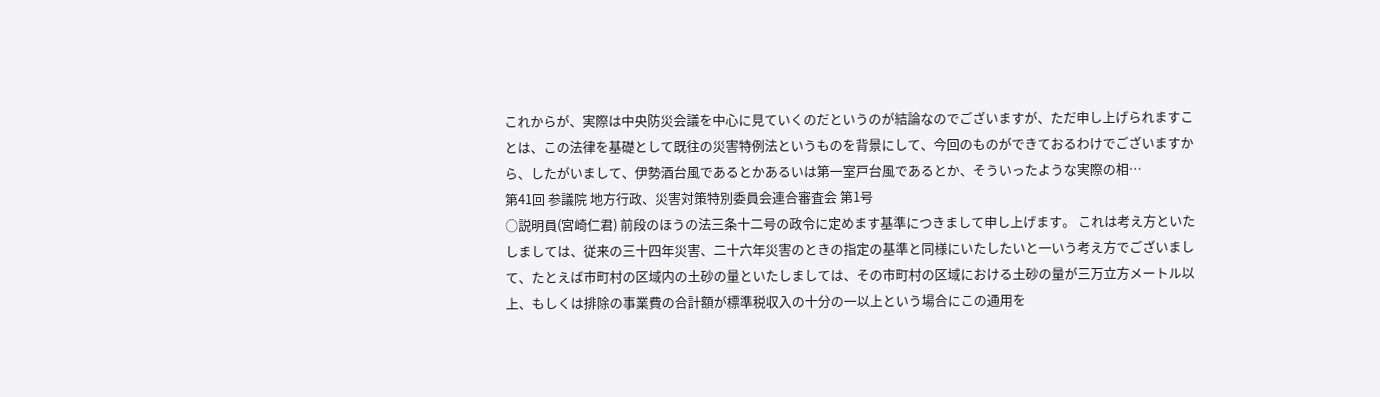これからが、実際は中央防災会議を中心に見ていくのだというのが結論なのでございますが、ただ申し上げられますことは、この法律を基礎として既往の災害特例法というものを背景にして、今回のものができておるわけでございますから、したがいまして、伊勢酒台風であるとかあるいは第一室戸台風であるとか、そういったような実際の相…
第41回 参議院 地方行政、災害対策特別委員会連合審査会 第1号
○説明員(宮崎仁君) 前段のほうの法三条十二号の政令に定めます基準につきまして申し上げます。 これは考え方といたしましては、従来の三十四年災害、二十六年災害のときの指定の基準と同様にいたしたいと一いう考え方でございまして、たとえば市町村の区域内の土砂の量といたしましては、その市町村の区域における土砂の量が三万立方メートル以上、もしくは排除の事業費の合計額が標準税収入の十分の一以上という場合にこの通用を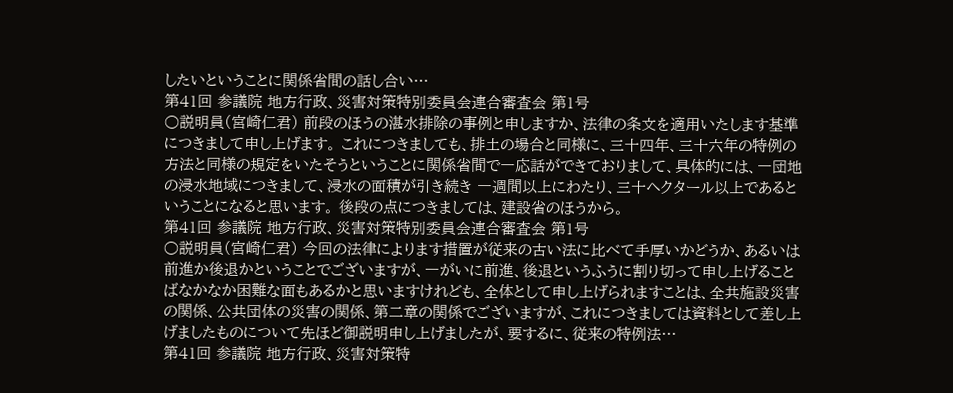したいということに関係省間の話し合い…
第41回 参議院 地方行政、災害対策特別委員会連合審査会 第1号
○説明員(宮崎仁君) 前段のほうの湛水排除の事例と申しますか、法律の条文を適用いたします基準につきまして申し上げます。 これにつきましても、排土の場合と同様に、三十四年、三十六年の特例の方法と同様の規定をいたそうということに関係省間で一応話ができておりまして、具体的には、一団地の浸水地域につきまして、浸水の面積が引き続き 一週間以上にわたり、三十ヘクタール以上であるということになると思います。 後段の点につきましては、建設省のほうから。
第41回 参議院 地方行政、災害対策特別委員会連合審査会 第1号
○説明員(宮崎仁君) 今回の法律によります措置が従来の古い法に比べて手厚いかどうか、あるいは前進か後退かということでございますが、一がいに前進、後退というふうに割り切って申し上げることばなかなか困難な面もあるかと思いますけれども、全体として申し上げられますことは、全共施設災害の関係、公共団体の災害の関係、第二章の関係でございますが、これにつきましては資料として差し上げましたものについて先ほど御説明申し上げましたが、要するに、従来の特例法…
第41回 参議院 地方行政、災害対策特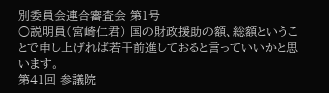別委員会連合審査会 第1号
○説明員(宮崎仁君) 国の財政援助の額、総額ということで申し上げれば若干前進しておると言っていいかと思います。
第41回 参議院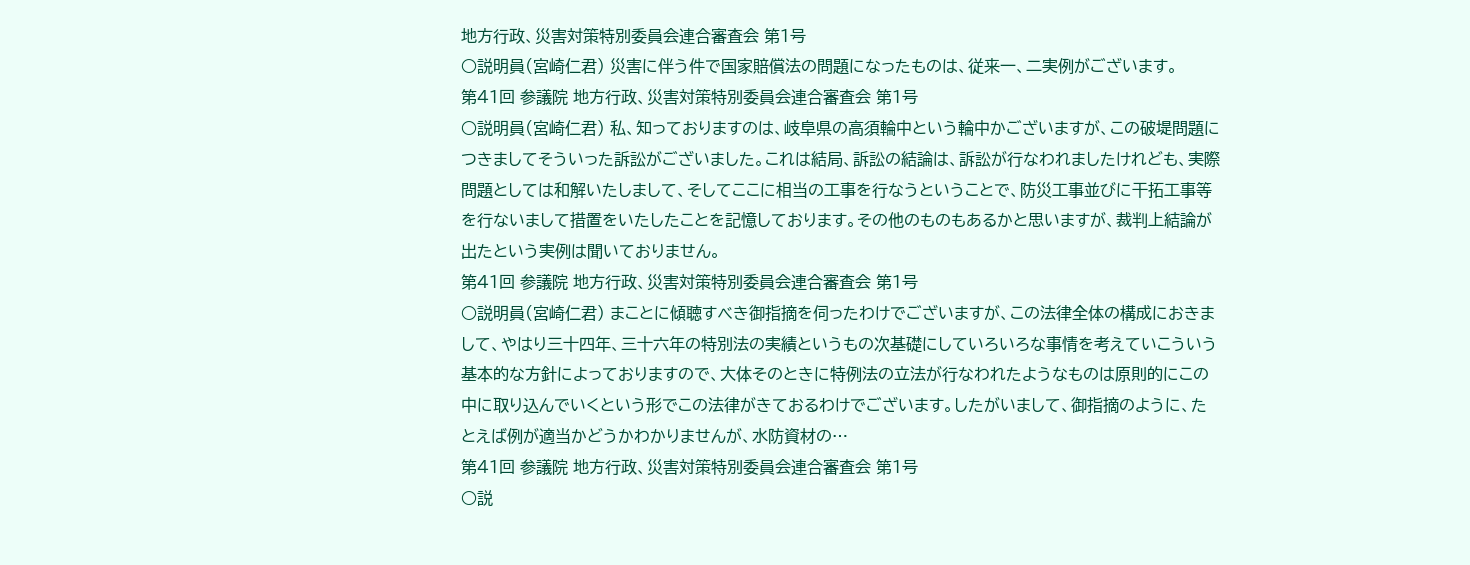地方行政、災害対策特別委員会連合審査会 第1号
○説明員(宮崎仁君) 災害に伴う件で国家賠償法の問題になったものは、従来一、二実例がございます。
第41回 参議院 地方行政、災害対策特別委員会連合審査会 第1号
○説明員(宮崎仁君) 私、知っておりますのは、岐阜県の高須輪中という輪中かございますが、この破堤問題につきましてそういった訴訟がございました。これは結局、訴訟の結論は、訴訟が行なわれましたけれども、実際問題としては和解いたしまして、そしてここに相当の工事を行なうということで、防災工事並びに干拓工事等を行ないまして措置をいたしたことを記憶しております。その他のものもあるかと思いますが、裁判上結論が出たという実例は聞いておりません。
第41回 参議院 地方行政、災害対策特別委員会連合審査会 第1号
○説明員(宮崎仁君) まことに傾聴すべき御指摘を伺ったわけでございますが、この法律全体の構成におきまして、やはり三十四年、三十六年の特別法の実績というもの次基礎にしていろいろな事情を考えていこういう基本的な方針によっておりますので、大体そのときに特例法の立法が行なわれたようなものは原則的にこの中に取り込んでいくという形でこの法律がきておるわけでございます。したがいまして、御指摘のように、たとえば例が適当かどうかわかりませんが、水防資材の…
第41回 参議院 地方行政、災害対策特別委員会連合審査会 第1号
○説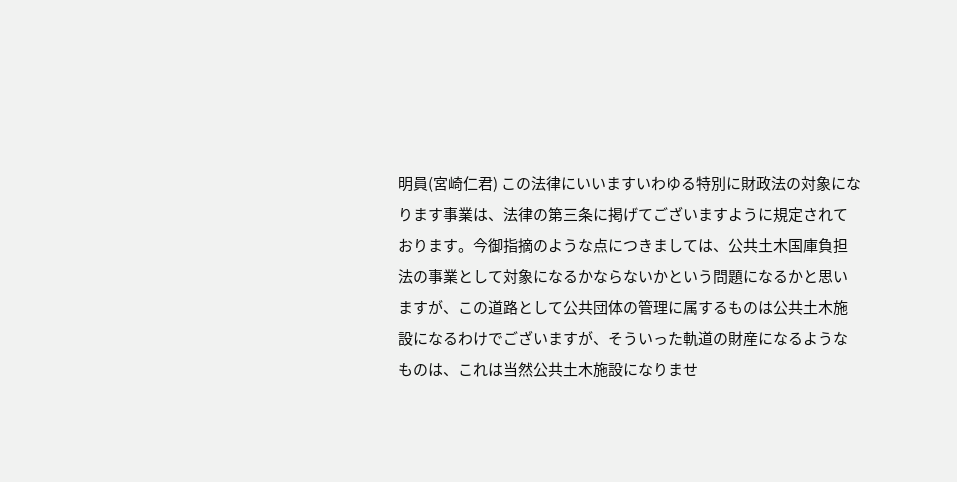明員(宮崎仁君) この法律にいいますいわゆる特別に財政法の対象になります事業は、法律の第三条に掲げてございますように規定されております。今御指摘のような点につきましては、公共土木国庫負担法の事業として対象になるかならないかという問題になるかと思いますが、この道路として公共団体の管理に属するものは公共土木施設になるわけでございますが、そういった軌道の財産になるようなものは、これは当然公共土木施設になりませ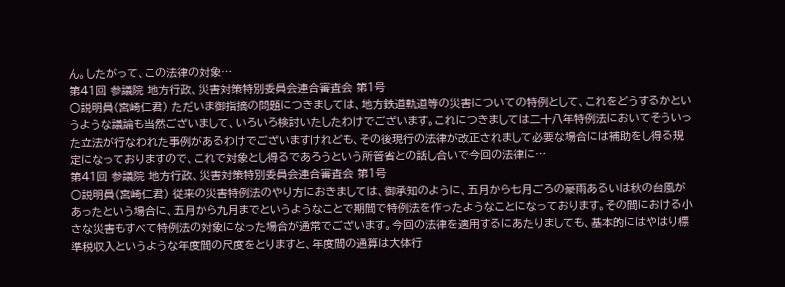ん。したがって、この法律の対象…
第41回 参議院 地方行政、災害対策特別委員会連合審査会 第1号
○説明員(宮崎仁君) ただいま御指摘の問題につきましては、地方鉄道軌道等の災害についての特例として、これをどうするかというような議論も当然ございまして、いろいろ検討いたしたわけでございます。これにつきましては二十八年特例法においてそういった立法が行なわれた事例があるわけでございますけれども、その後現行の法律が改正されまして必要な場合には補助をし得る規定になっておりますので、これで対象とし得るであろうという所管省との話し合いで今回の法律に…
第41回 参議院 地方行政、災害対策特別委員会連合審査会 第1号
○説明員(宮崎仁君) 従来の災害特例法のやり方におきましては、御承知のように、五月から七月ごろの豪雨あるいは秋の台風があったという場合に、五月から九月までというようなことで期間で特例法を作ったようなことになっております。その間における小さな災害もすべて特例法の対象になった場合が通常でございます。今回の法律を適用するにあたりましても、基本的にはやはり標準税収入というような年度間の尺度をとりますと、年度間の通算は大体行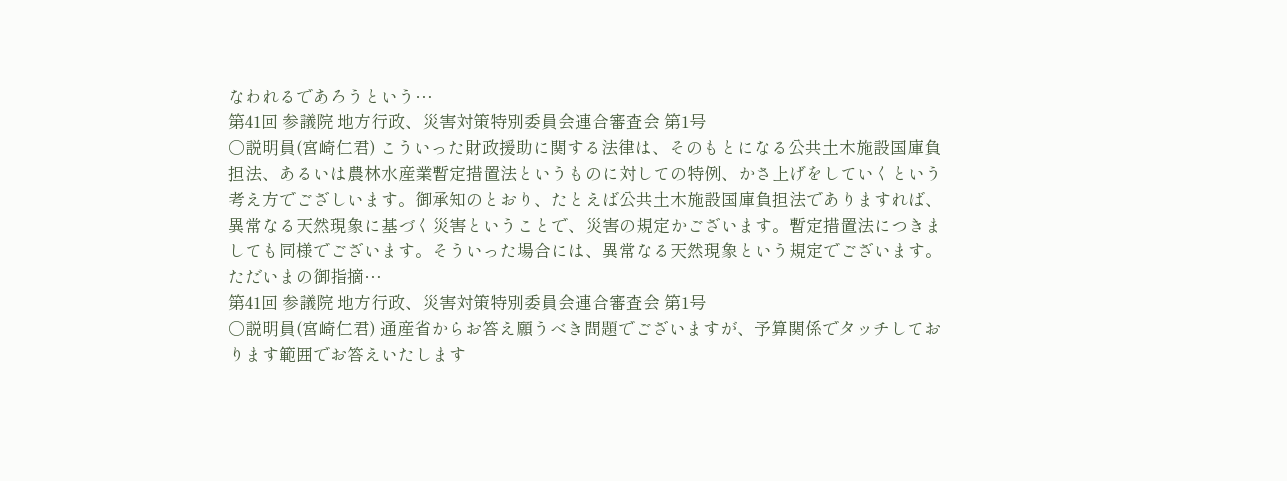なわれるであろうという…
第41回 参議院 地方行政、災害対策特別委員会連合審査会 第1号
○説明員(宮崎仁君) こういった財政援助に関する法律は、そのもとになる公共土木施設国庫負担法、あるいは農林水産業暫定措置法というものに対しての特例、かさ上げをしていくという考え方でござしいます。御承知のとおり、たとえば公共土木施設国庫負担法でありますれば、異常なる天然現象に基づく災害ということで、災害の規定かございます。暫定措置法につきましても同様でございます。そういった場合には、異常なる天然現象という規定でございます。ただいまの御指摘…
第41回 参議院 地方行政、災害対策特別委員会連合審査会 第1号
○説明員(宮崎仁君) 通産省からお答え願うべき問題でございますが、予算関係でタッチしております範囲でお答えいたします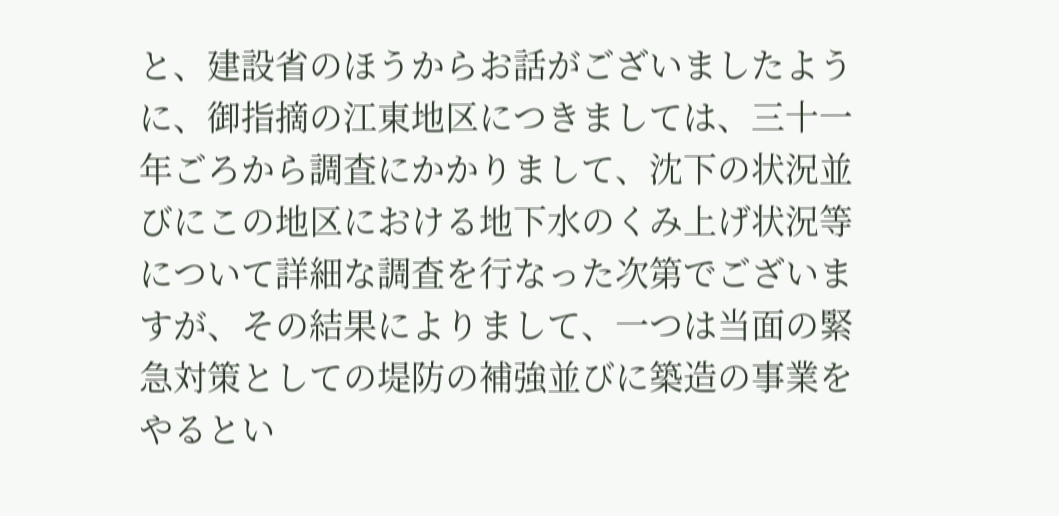と、建設省のほうからお話がございましたように、御指摘の江東地区につきましては、三十一年ごろから調査にかかりまして、沈下の状況並びにこの地区における地下水のくみ上げ状況等について詳細な調査を行なった次第でございますが、その結果によりまして、一つは当面の緊急対策としての堤防の補強並びに築造の事業をやるとい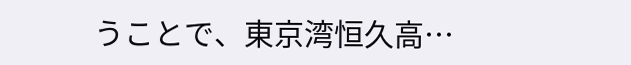うことで、東京湾恒久高…